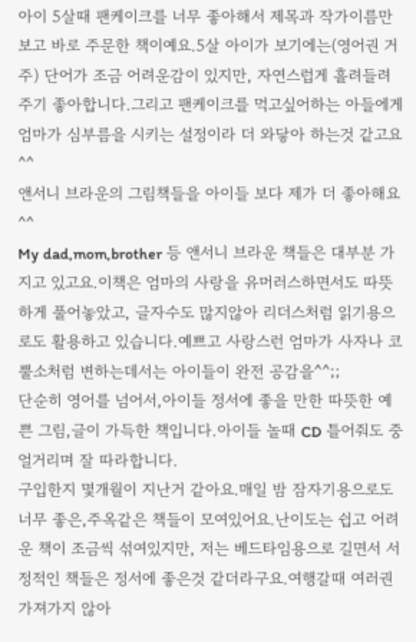아이 5살때 팬케이크를 너무 좋아해서 제목과 작가이름만 보고 바로 주문한 책이예요.5살 아이가 보기에는(영어권 거주) 단어가 조금 어려운감이 있지만, 자연스럽게 흘려들려주기 좋아합니다.그리고 팬케이크를 먹고싶어하는 아들에게 엄마가 심부름을 시키는 설정이라 더 와닿아 하는것 같고요^^
앤서니 브라운의 그림책들을 아이들 보다 제가 더 좋아해요^^
My dad,mom,brother 등 앤서니 브라운 책들은 대부분 가지고 있고요.이책은 엄마의 사랑을 유머러스하면서도 따뜻하게 풀어놓았고, 글자수도 많지않아 리더스처럼 읽기용으로도 활용하고 있습니다.예쁘고 사랑스런 엄마가 사자나 코뿔소처럼 변하는데서는 아이들이 완전 공감을^^;;
단순히 영어를 넘어서,아이들 정서에 좋을 만한 따뜻한 예쁜 그림,글이 가득한 책입니다.아이들 놀때 CD 틀어줘도 중얼거리며 잘 따라합니다.
구입한지 몇개월이 지난거 같아요.매일 밤 잠자기용으로도 너무 좋은,주옥같은 책들이 모여있어요.난이도는 쉽고 어려운 책이 조금씩 섞여있지만, 저는 베드타임용으로 길면서 서정적인 책들은 정서에 좋은것 같더라구요.여행갈때 여러권가져가지 않아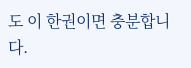도 이 한권이면 충분합니다.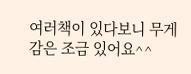여러책이 있다보니 무게감은 조금 있어요^^